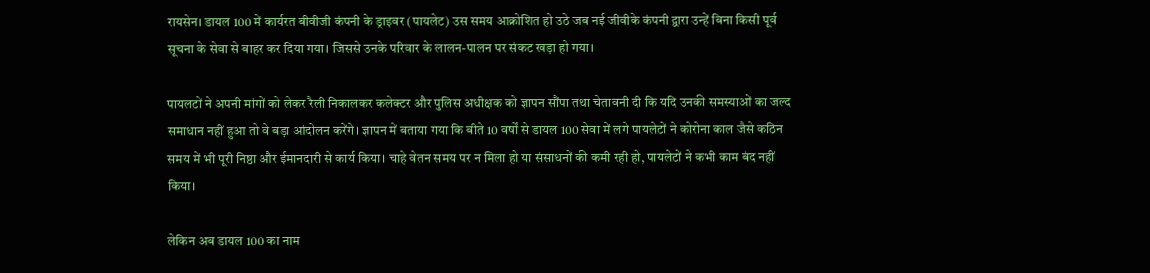रायसेन। डायल 100 में कार्यरत बीवीजी कंपनी के ड्राइवर (पायलेट) उस समय आक्रोशित हो उठे जब नई जीवीके कंपनी द्वारा उन्हें बिना किसी पूर्व सूचना के सेवा से बाहर कर दिया गया। जिससे उनके परिवार के लालन-पालन पर संकट खड़ा हो गया।

पायलटों ने अपनी मांगों को लेकर रैली निकालकर कलेक्टर और पुलिस अधीक्षक को ज्ञापन सौंपा तथा चेतावनी दी कि यदि उनकी समस्याओं का जल्द समाधान नहीं हुआ तो वे बड़ा आंदोलन करेंगे। ज्ञापन में बताया गया कि बीते 10 वर्षों से डायल 100 सेवा में लगे पायलेटों ने कोरोना काल जैसे कठिन समय में भी पूरी निष्ठा और ईमानदारी से कार्य किया। चाहे वेतन समय पर न मिला हो या संसाधनों की कमी रही हो, पायलेटों ने कभी काम बंद नहीं किया।

लेकिन अब डायल 100 का नाम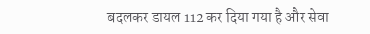बदलकर डायल 112 कर दिया गया है और सेवा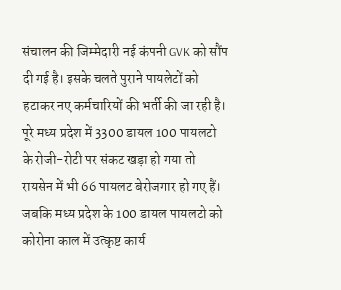संचालन की जिम्मेदारी नई कंपनी GVK को सौंप दी गई है। इसके चलते पुराने पायलेटों को हटाकर नए कर्मचारियों की भर्ती की जा रही है। पूरे मध्य प्रदेश में 3300 डायल 100 पायलटो के रोजी-रोटी पर संकट खड़ा हो गया तो रायसेन में भी 66 पायलट बेरोजगार हो गए हैं।
जबकि मध्य प्रदेश के 100 डायल पायलटो को कोरोना काल में उत्कृष्ट कार्य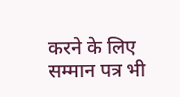करने के लिए सम्मान पत्र भी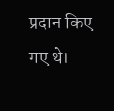प्रदान किए गए थे।